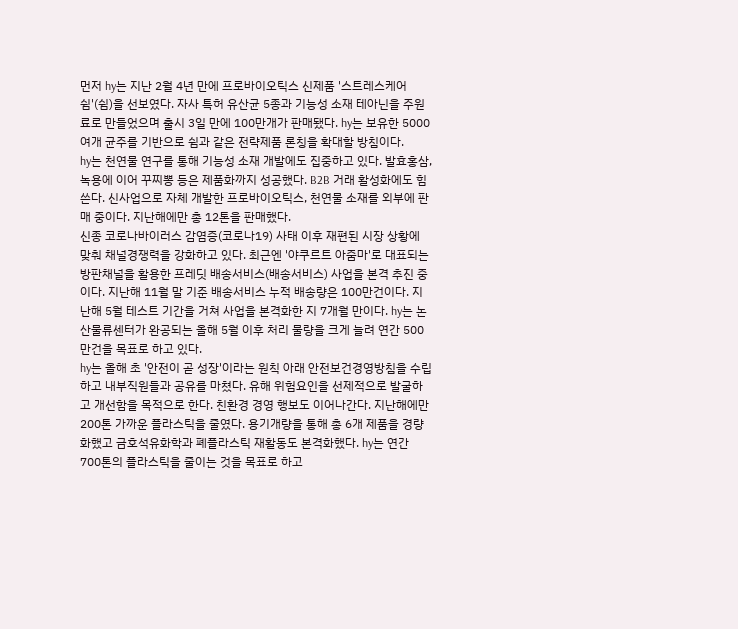먼저 hy는 지난 2월 4년 만에 프로바이오틱스 신제품 '스트레스케어 쉼'(쉼)을 선보였다. 자사 특허 유산균 5종과 기능성 소재 테아닌을 주원료로 만들었으며 출시 3일 만에 100만개가 판매됐다. hy는 보유한 5000여개 균주를 기반으로 쉼과 같은 전략제품 론칭을 확대할 방침이다.
hy는 천연물 연구를 통해 기능성 소재 개발에도 집중하고 있다. 발효홍삼, 녹용에 이어 꾸찌뽕 등은 제품화까지 성공했다. B2B 거래 활성화에도 힘쓴다. 신사업으로 자체 개발한 프로바이오틱스, 천연물 소재를 외부에 판매 중이다. 지난해에만 총 12톤을 판매했다.
신종 코로나바이러스 감염증(코로나19) 사태 이후 재편된 시장 상황에 맞춰 채널경쟁력을 강화하고 있다. 최근엔 '야쿠르트 아줌마'로 대표되는 방판채널을 활용한 프레딧 배송서비스(배송서비스) 사업을 본격 추진 중이다. 지난해 11월 말 기준 배송서비스 누적 배송량은 100만건이다. 지난해 5월 테스트 기간을 거쳐 사업을 본격화한 지 7개월 만이다. hy는 논산물류센터가 완공되는 올해 5월 이후 처리 물량을 크게 늘려 연간 500만건을 목표로 하고 있다.
hy는 올해 초 '안전이 곧 성장'이라는 원칙 아래 안전보건경영방침을 수립하고 내부직원들과 공유를 마쳤다. 유해 위험요인을 선제적으로 발굴하고 개선함을 목적으로 한다. 친환경 경영 행보도 이어나간다. 지난해에만 200톤 가까운 플라스틱을 줄였다. 용기개량을 통해 총 6개 제품을 경량화했고 금호석유화학과 폐플라스틱 재활동도 본격화했다. hy는 연간 700톤의 플라스틱을 줄이는 것을 목표로 하고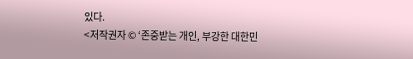있다.
<저작권자 © ‘존중받는 개인, 부강한 대한민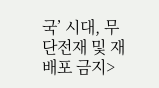국’ 시대, 무단전재 및 재배포 금지>